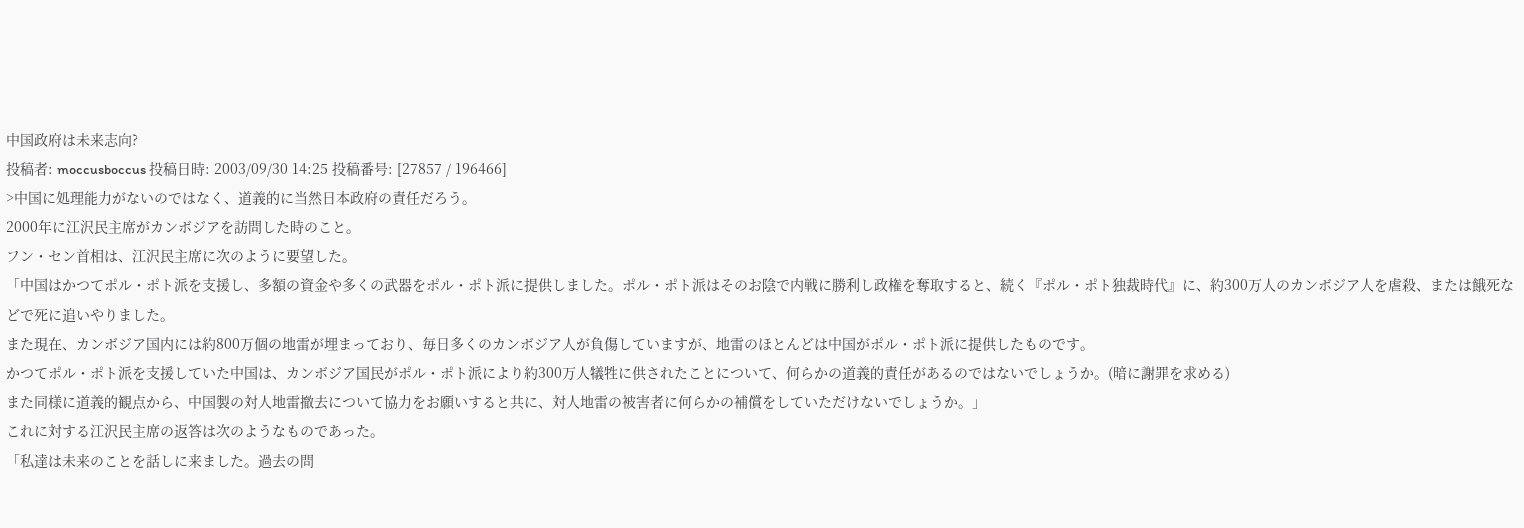中国政府は未来志向?
投稿者: moccusboccus 投稿日時: 2003/09/30 14:25 投稿番号: [27857 / 196466]
>中国に処理能力がないのではなく、道義的に当然日本政府の責任だろう。
2000年に江沢民主席がカンボジアを訪問した時のこと。
フン・セン首相は、江沢民主席に次のように要望した。
「中国はかつてポル・ポト派を支援し、多額の資金や多くの武器をポル・ポト派に提供しました。ポル・ポト派はそのお陰で内戦に勝利し政権を奪取すると、続く『ポル・ポト独裁時代』に、約300万人のカンボジア人を虐殺、または餓死などで死に追いやりました。
また現在、カンボジア国内には約800万個の地雷が埋まっており、毎日多くのカンボジア人が負傷していますが、地雷のほとんどは中国がポル・ポト派に提供したものです。
かつてポル・ポト派を支援していた中国は、カンボジア国民がポル・ポト派により約300万人犠牲に供されたことについて、何らかの道義的責任があるのではないでしょうか。(暗に謝罪を求める)
また同様に道義的観点から、中国製の対人地雷撤去について協力をお願いすると共に、対人地雷の被害者に何らかの補償をしていただけないでしょうか。」
これに対する江沢民主席の返答は次のようなものであった。
「私達は未来のことを話しに来ました。過去の問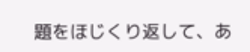題をほじくり返して、あ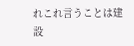れこれ言うことは建設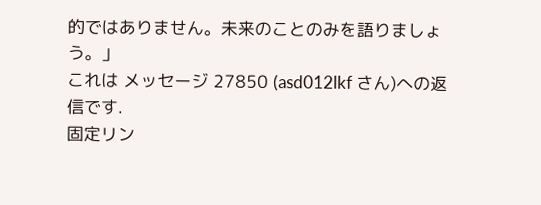的ではありません。未来のことのみを語りましょう。」
これは メッセージ 27850 (asd012lkf さん)への返信です.
固定リン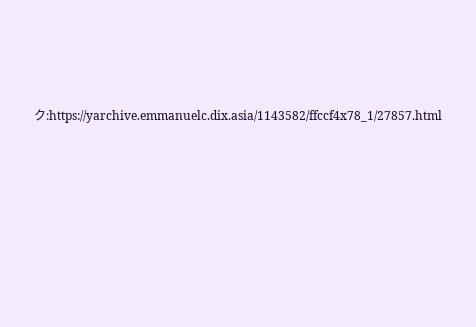ク:https://yarchive.emmanuelc.dix.asia/1143582/ffccf4x78_1/27857.html